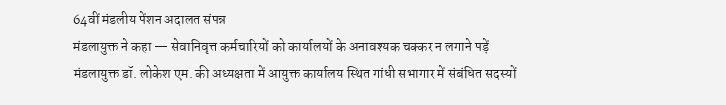64वीं मंडलीय पेंशन अदालत संपन्न
मंडलायुक्त ने कहा — सेवानिवृत्त कर्मचारियों को कार्यालयों के अनावश्यक चक्कर न लगाने पड़ें
मंडलायुक्त डॉ. लोकेश एम. की अध्यक्षता में आयुक्त कार्यालय स्थित गांधी सभागार में संबंधित सदस्यों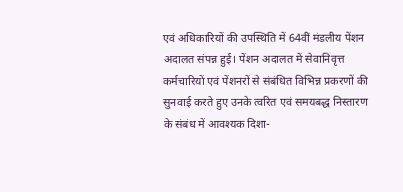एवं अधिकारियों की उपस्थिति में 64वीं मंडलीय पेंशन अदालत संपन्न हुई। पेंशन अदालत में सेवानिवृत्त कर्मचारियों एवं पेंशनरों से संबंधित विभिन्न प्रकरणों की सुनवाई करते हुए उनके त्वरित एवं समयबद्ध निस्तारण के संबंध में आवश्यक दिशा-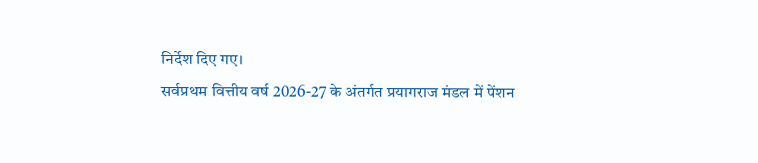निर्देश दिए गए।
सर्वप्रथम वित्तीय वर्ष 2026-27 के अंतर्गत प्रयागराज मंडल में पेंशन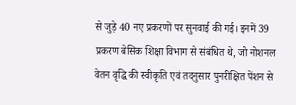से जुड़े 40 नए प्रकरणों पर सुनवाई की गई। इनमें 39 प्रकरण बेसिक शिक्षा विभाग से संबंधित थे, जो नोशनल वेतन वृद्धि की स्वीकृति एवं तदनुसार पुनरीक्षित पेंशन से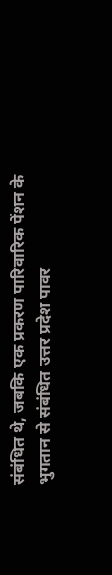संबंधित थे, जबकि एक प्रकरण पारिवारिक पेंशन के भुगतान से संबंधित उत्तर प्रदेश पावर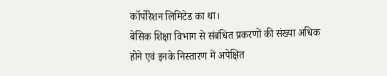कॉर्पोरेशन लिमिटेड का था।
बेसिक शिक्षा विभाग से संबंधित प्रकरणों की संख्या अधिक होने एवं इनके निस्तारण में अपेक्षित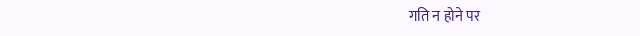गति न होने पर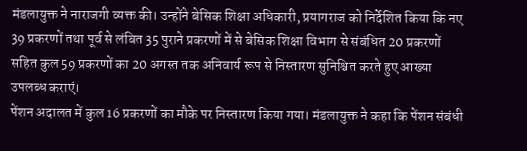मंडलायुक्त ने नाराजगी व्यक्त की। उन्होंने बेसिक शिक्षा अधिकारी, प्रयागराज को निर्देशित किया कि नए 39 प्रकरणों तथा पूर्व से लंबित 35 पुराने प्रकरणों में से बेसिक शिक्षा विभाग से संबंधित 20 प्रकरणों सहित कुल 59 प्रकरणों का 20 अगस्त तक अनिवार्य रूप से निस्तारण सुनिश्चित करते हुए आख्या उपलब्ध कराएं।
पेंशन अदालत में कुल 16 प्रकरणों का मौके पर निस्तारण किया गया। मंडलायुक्त ने कहा कि पेंशन संबंधी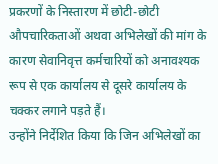प्रकरणों के निस्तारण में छोटी-छोटी औपचारिकताओं अथवा अभिलेखों की मांग के कारण सेवानिवृत्त कर्मचारियों को अनावश्यक रूप से एक कार्यालय से दूसरे कार्यालय के चक्कर लगाने पड़ते हैं।
उन्होंने निर्देशित किया कि जिन अभिलेखों का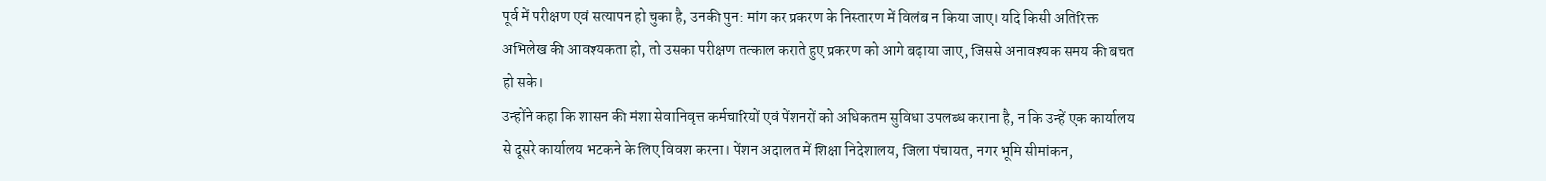पूर्व में परीक्षण एवं सत्यापन हो चुका है, उनकी पुन: मांग कर प्रकरण के निस्तारण में विलंब न किया जाए। यदि किसी अतिरिक्त अभिलेख की आवश्यकता हो, तो उसका परीक्षण तत्काल कराते हुए प्रकरण को आगे बढ़ाया जाए, जिससे अनावश्यक समय की बचत हो सके।
उन्होंने कहा कि शासन की मंशा सेवानिवृत्त कर्मचारियों एवं पेंशनरों को अधिकतम सुविधा उपलब्ध कराना है, न कि उन्हें एक कार्यालय से दूसरे कार्यालय भटकने के लिए विवश करना। पेंशन अदालत में शिक्षा निदेशालय, जिला पंचायत, नगर भूमि सीमांकन,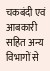चकबंदी एवं आबकारी सहित अन्य विभागों से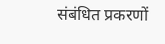संबंधित प्रकरणों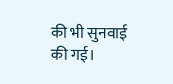की भी सुनवाई की गई।